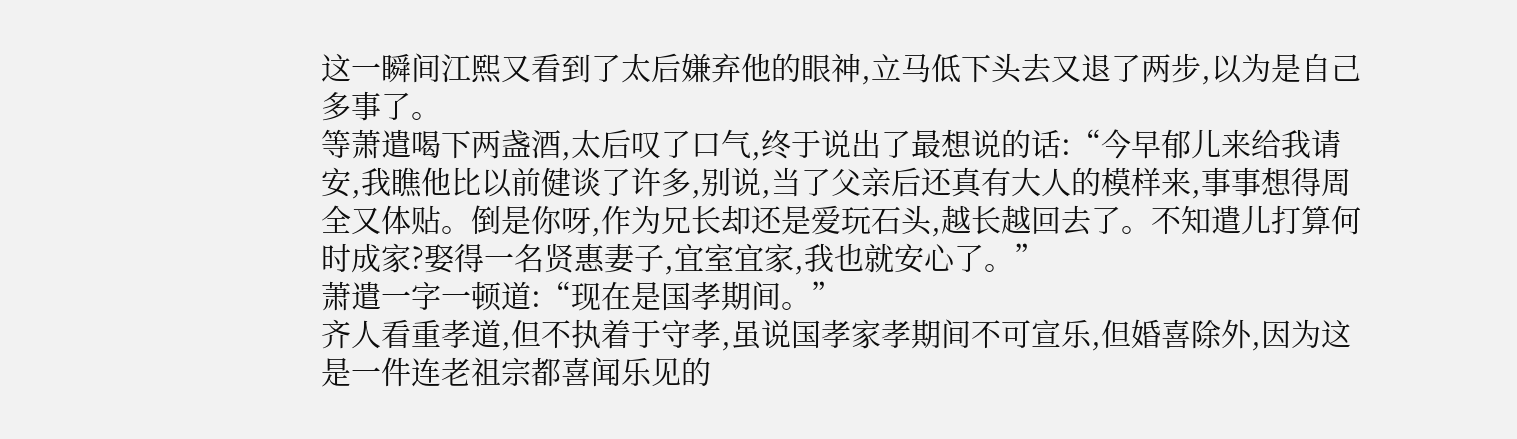这一瞬间江熙又看到了太后嫌弃他的眼神,立马低下头去又退了两步,以为是自己多事了。
等萧遣喝下两盏酒,太后叹了口气,终于说出了最想说的话:“今早郁儿来给我请安,我瞧他比以前健谈了许多,别说,当了父亲后还真有大人的模样来,事事想得周全又体贴。倒是你呀,作为兄长却还是爱玩石头,越长越回去了。不知遣儿打算何时成家?娶得一名贤惠妻子,宜室宜家,我也就安心了。”
萧遣一字一顿道:“现在是国孝期间。”
齐人看重孝道,但不执着于守孝,虽说国孝家孝期间不可宣乐,但婚喜除外,因为这是一件连老祖宗都喜闻乐见的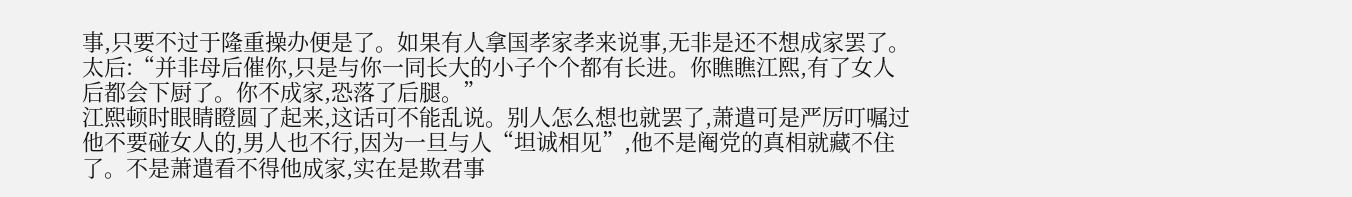事,只要不过于隆重操办便是了。如果有人拿国孝家孝来说事,无非是还不想成家罢了。
太后:“并非母后催你,只是与你一同长大的小子个个都有长进。你瞧瞧江熙,有了女人后都会下厨了。你不成家,恐落了后腿。”
江熙顿时眼睛瞪圆了起来,这话可不能乱说。别人怎么想也就罢了,萧遣可是严厉叮嘱过他不要碰女人的,男人也不行,因为一旦与人“坦诚相见”,他不是阉党的真相就藏不住了。不是萧遣看不得他成家,实在是欺君事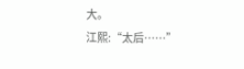大。
江熙:“太后……”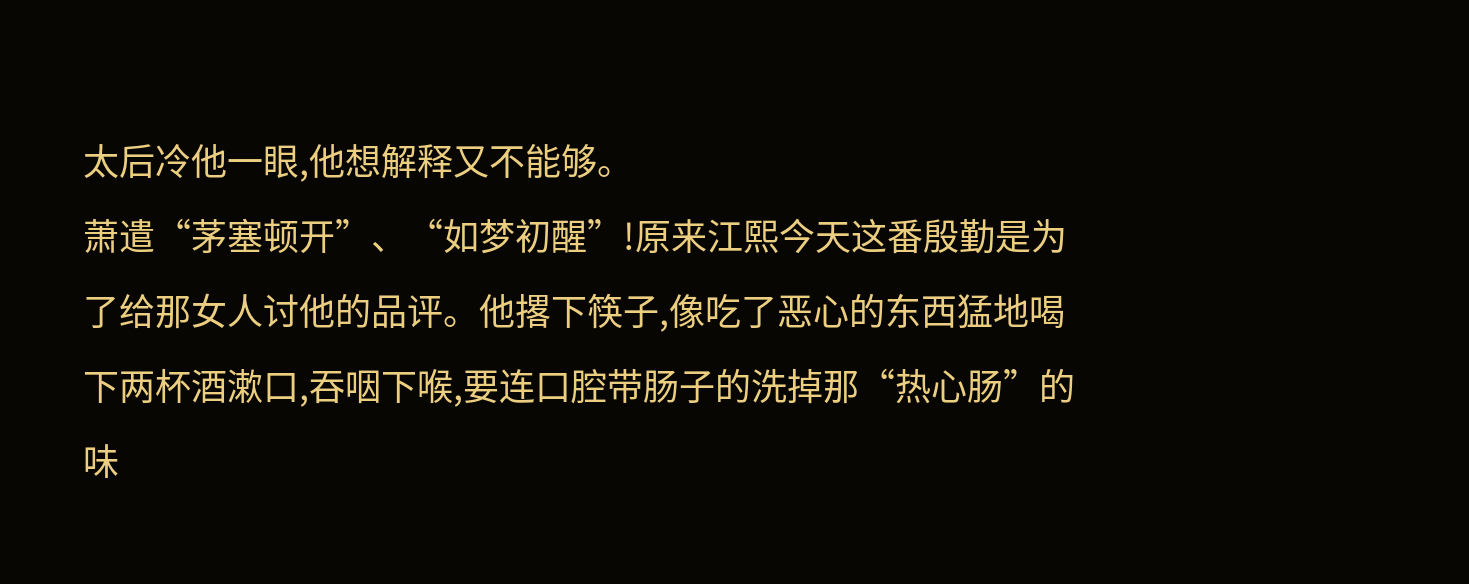太后冷他一眼,他想解释又不能够。
萧遣“茅塞顿开”、“如梦初醒”!原来江熙今天这番殷勤是为了给那女人讨他的品评。他撂下筷子,像吃了恶心的东西猛地喝下两杯酒漱口,吞咽下喉,要连口腔带肠子的洗掉那“热心肠”的味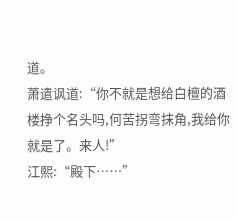道。
萧遣讽道:“你不就是想给白檀的酒楼挣个名头吗,何苦拐弯抹角,我给你就是了。来人!”
江熙:“殿下……”